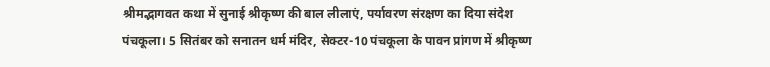श्रीमद्भागवत कथा में सुनाई श्रीकृष्ण की बाल लीलाएं, पर्यावरण संरक्षण का दिया संदेश
पंचकूला। 5 सितंबर को सनातन धर्म मंदिर, सेक्टर-10 पंचकूला के पावन प्रांगण में श्रीकृष्ण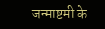जन्माष्टमी के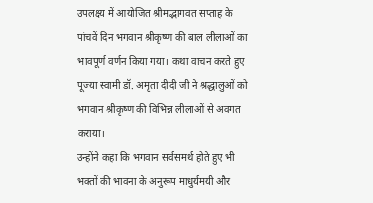उपलक्ष्य में आयोजित श्रीमद्भागवत सप्ताह के पांचवें दिन भगवान श्रीकृष्ण की बाल लीलाओं का भावपूर्ण वर्णन किया गया। कथा वाचन करते हुए पूज्या स्वामी डॉ. अमृता दीदी जी ने श्रद्धालुओं को भगवान श्रीकृष्ण की विभिन्न लीलाओं से अवगत कराया।
उन्होंने कहा कि भगवान सर्वसमर्थ होते हुए भी भक्तों की भावना के अनुरूप माधुर्यमयी और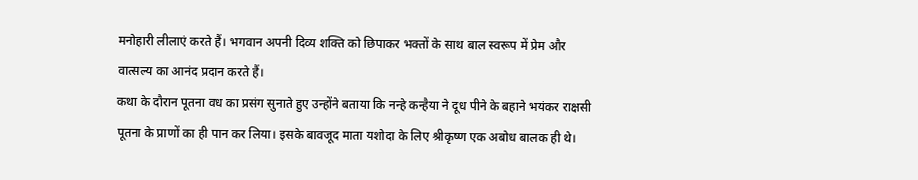मनोहारी लीलाएं करते हैं। भगवान अपनी दिव्य शक्ति को छिपाकर भक्तों के साथ बाल स्वरूप में प्रेम और वात्सल्य का आनंद प्रदान करते हैं।
कथा के दौरान पूतना वध का प्रसंग सुनाते हुए उन्होंने बताया कि नन्हे कन्हैया ने दूध पीने के बहाने भयंकर राक्षसी पूतना के प्राणों का ही पान कर लिया। इसके बावजूद माता यशोदा के लिए श्रीकृष्ण एक अबोध बालक ही थे।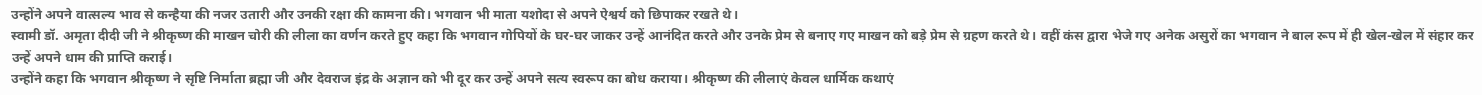उन्होंने अपने वात्सल्य भाव से कन्हैया की नजर उतारी और उनकी रक्षा की कामना की। भगवान भी माता यशोदा से अपने ऐश्वर्य को छिपाकर रखते थे।
स्वामी डॉ. अमृता दीदी जी ने श्रीकृष्ण की माखन चोरी की लीला का वर्णन करते हुए कहा कि भगवान गोपियों के घर-घर जाकर उन्हें आनंदित करते और उनके प्रेम से बनाए गए माखन को बड़े प्रेम से ग्रहण करते थे। वहीं कंस द्वारा भेजे गए अनेक असुरों का भगवान ने बाल रूप में ही खेल-खेल में संहार कर उन्हें अपने धाम की प्राप्ति कराई।
उन्होंने कहा कि भगवान श्रीकृष्ण ने सृष्टि निर्माता ब्रह्मा जी और देवराज इंद्र के अज्ञान को भी दूर कर उन्हें अपने सत्य स्वरूप का बोध कराया। श्रीकृष्ण की लीलाएं केवल धार्मिक कथाएं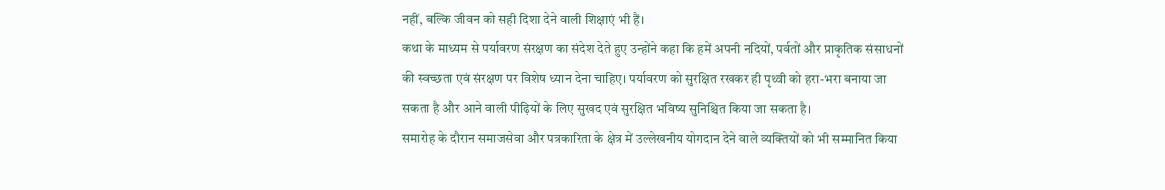नहीं, बल्कि जीवन को सही दिशा देने वाली शिक्षाएं भी हैं।
कथा के माध्यम से पर्यावरण संरक्षण का संदेश देते हुए उन्होंने कहा कि हमें अपनी नदियों, पर्वतों और प्राकृतिक संसाधनों की स्वच्छता एवं संरक्षण पर विशेष ध्यान देना चाहिए। पर्यावरण को सुरक्षित रखकर ही पृथ्वी को हरा-भरा बनाया जा सकता है और आने वाली पीढ़ियों के लिए सुखद एवं सुरक्षित भविष्य सुनिश्चित किया जा सकता है।
समारोह के दौरान समाजसेवा और पत्रकारिता के क्षेत्र में उल्लेखनीय योगदान देने वाले व्यक्तियों को भी सम्मानित किया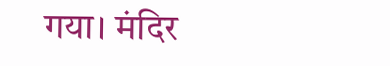गया। मंदिर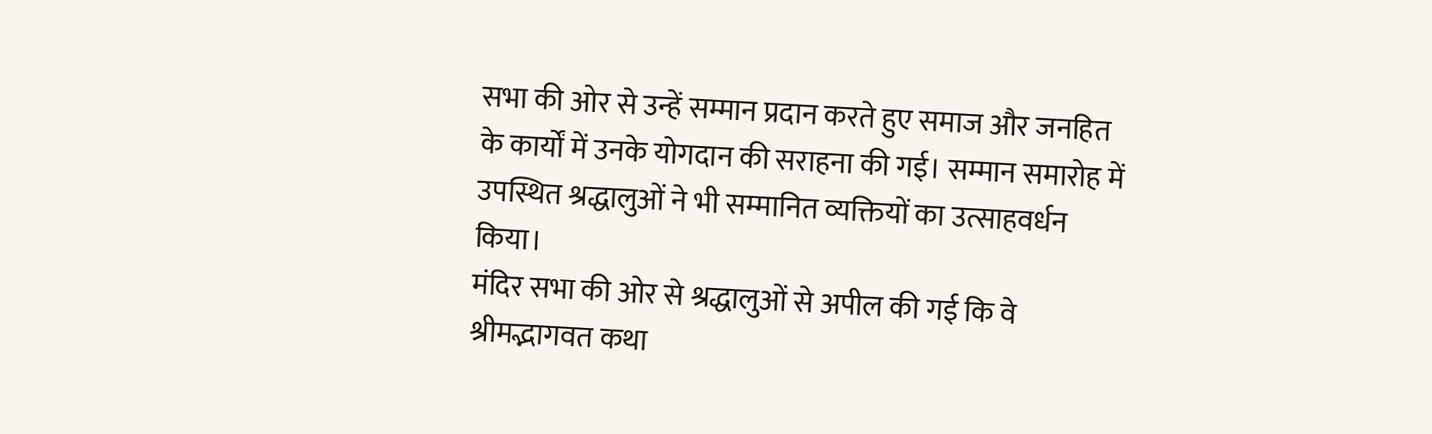सभा की ओर से उन्हें सम्मान प्रदान करते हुए समाज और जनहित के कार्यों में उनके योगदान की सराहना की गई। सम्मान समारोह में उपस्थित श्रद्धालुओं ने भी सम्मानित व्यक्तियों का उत्साहवर्धन किया।
मंदिर सभा की ओर से श्रद्धालुओं से अपील की गई कि वे श्रीमद्भागवत कथा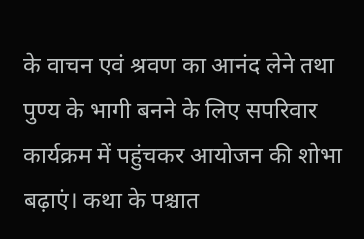के वाचन एवं श्रवण का आनंद लेने तथा पुण्य के भागी बनने के लिए सपरिवार कार्यक्रम में पहुंचकर आयोजन की शोभा बढ़ाएं। कथा के पश्चात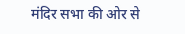मंदिर सभा की ओर से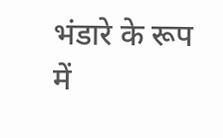भंडारे के रूप में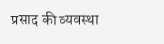प्रसाद की व्यवस्था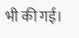भी की गई।